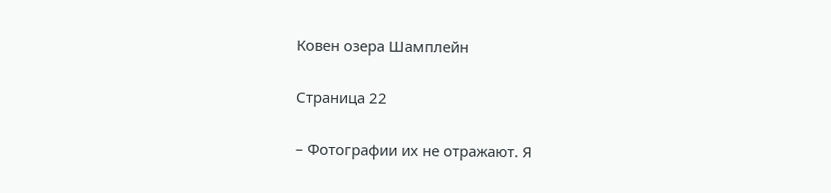Ковен озера Шамплейн

Страница 22

– Фотографии их не отражают. Я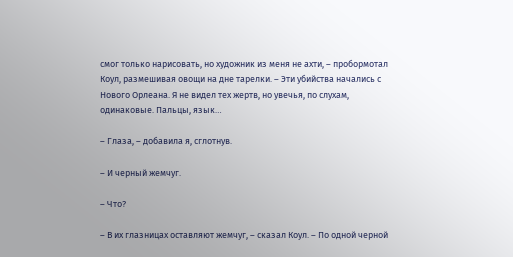смог только нарисовать, но художник из меня не ахти, – пробормотал Коул, размешивая овощи на дне тарелки. – Эти убийства начались с Нового Орлеана. Я не видел тех жертв, но увечья, по слухам, одинаковые. Пальцы, язык…

– Глаза, – добавила я, сглотнув.

– И черный жемчуг.

– Что?

– В их глазницах оставляют жемчуг, – сказал Коул. – По одной черной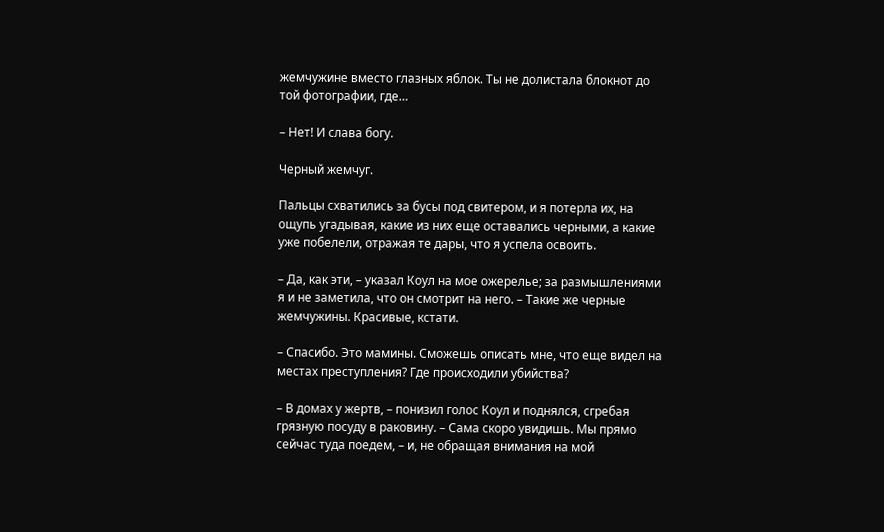жемчужине вместо глазных яблок. Ты не долистала блокнот до той фотографии, где…

– Нет! И слава богу.

Черный жемчуг.

Пальцы схватились за бусы под свитером, и я потерла их, на ощупь угадывая, какие из них еще оставались черными, а какие уже побелели, отражая те дары, что я успела освоить.

– Да, как эти, – указал Коул на мое ожерелье; за размышлениями я и не заметила, что он смотрит на него. – Такие же черные жемчужины. Красивые, кстати.

– Спасибо. Это мамины. Сможешь описать мне, что еще видел на местах преступления? Где происходили убийства?

– В домах у жертв, – понизил голос Коул и поднялся, сгребая грязную посуду в раковину. – Сама скоро увидишь. Мы прямо сейчас туда поедем, – и, не обращая внимания на мой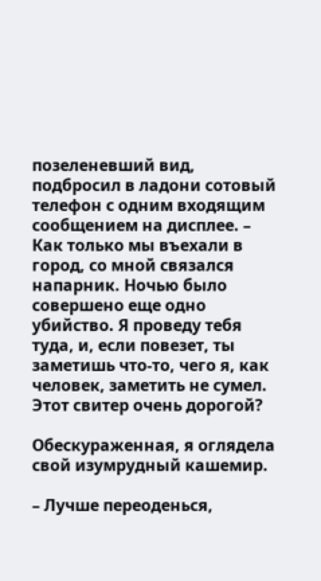позеленевший вид, подбросил в ладони сотовый телефон с одним входящим сообщением на дисплее. – Как только мы въехали в город, со мной связался напарник. Ночью было совершено еще одно убийство. Я проведу тебя туда, и, если повезет, ты заметишь что-то, чего я, как человек, заметить не сумел. Этот свитер очень дорогой?

Обескураженная, я оглядела свой изумрудный кашемир.

– Лучше переоденься,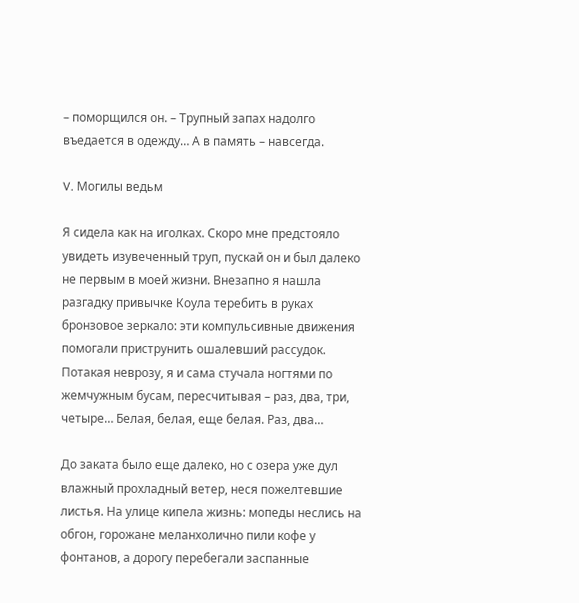– поморщился он. – Трупный запах надолго въедается в одежду… А в память – навсегда.

V. Могилы ведьм

Я сидела как на иголках. Скоро мне предстояло увидеть изувеченный труп, пускай он и был далеко не первым в моей жизни. Внезапно я нашла разгадку привычке Коула теребить в руках бронзовое зеркало: эти компульсивные движения помогали приструнить ошалевший рассудок. Потакая неврозу, я и сама стучала ногтями по жемчужным бусам, пересчитывая – раз, два, три, четыре… Белая, белая, еще белая. Раз, два…

До заката было еще далеко, но с озера уже дул влажный прохладный ветер, неся пожелтевшие листья. На улице кипела жизнь: мопеды неслись на обгон, горожане меланхолично пили кофе у фонтанов, а дорогу перебегали заспанные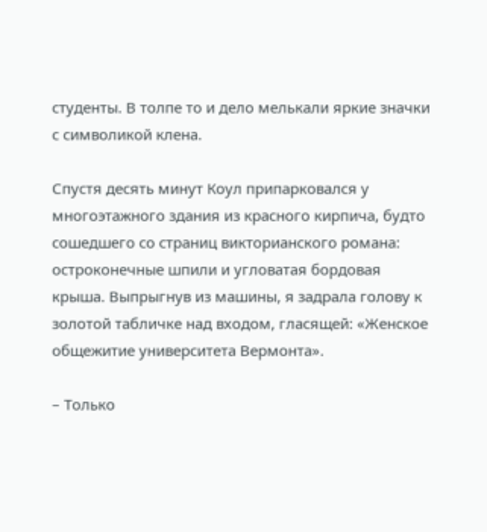студенты. В толпе то и дело мелькали яркие значки с символикой клена.

Спустя десять минут Коул припарковался у многоэтажного здания из красного кирпича, будто сошедшего со страниц викторианского романа: остроконечные шпили и угловатая бордовая крыша. Выпрыгнув из машины, я задрала голову к золотой табличке над входом, гласящей: «Женское общежитие университета Вермонта».

– Только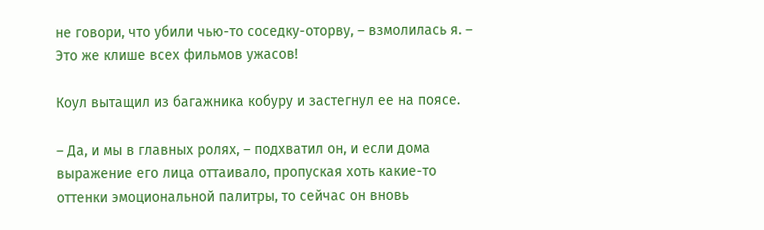не говори, что убили чью-то соседку-оторву, – взмолилась я. – Это же клише всех фильмов ужасов!

Коул вытащил из багажника кобуру и застегнул ее на поясе.

– Да, и мы в главных ролях, – подхватил он, и если дома выражение его лица оттаивало, пропуская хоть какие-то оттенки эмоциональной палитры, то сейчас он вновь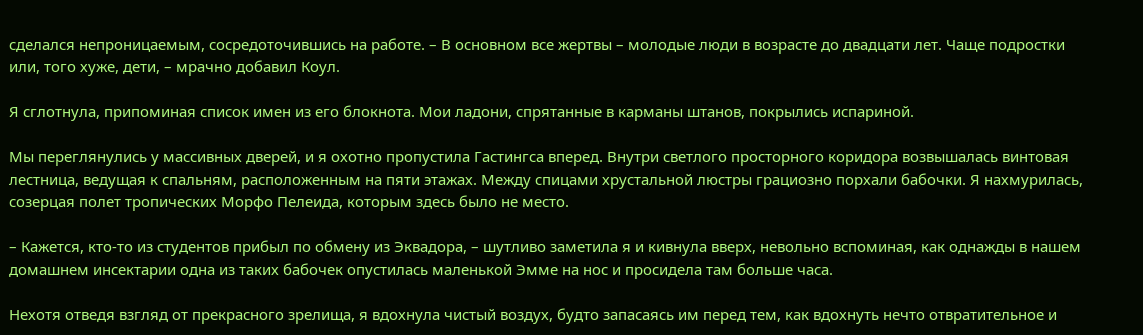сделался непроницаемым, сосредоточившись на работе. – В основном все жертвы – молодые люди в возрасте до двадцати лет. Чаще подростки или, того хуже, дети, – мрачно добавил Коул.

Я сглотнула, припоминая список имен из его блокнота. Мои ладони, спрятанные в карманы штанов, покрылись испариной.

Мы переглянулись у массивных дверей, и я охотно пропустила Гастингса вперед. Внутри светлого просторного коридора возвышалась винтовая лестница, ведущая к спальням, расположенным на пяти этажах. Между спицами хрустальной люстры грациозно порхали бабочки. Я нахмурилась, созерцая полет тропических Морфо Пелеида, которым здесь было не место.

– Кажется, кто-то из студентов прибыл по обмену из Эквадора, – шутливо заметила я и кивнула вверх, невольно вспоминая, как однажды в нашем домашнем инсектарии одна из таких бабочек опустилась маленькой Эмме на нос и просидела там больше часа.

Нехотя отведя взгляд от прекрасного зрелища, я вдохнула чистый воздух, будто запасаясь им перед тем, как вдохнуть нечто отвратительное и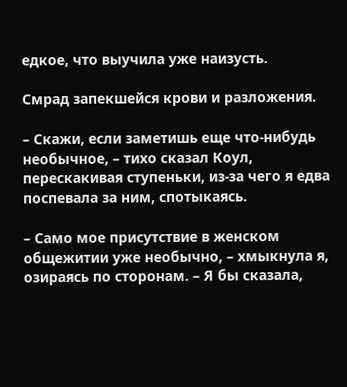едкое, что выучила уже наизусть.

Смрад запекшейся крови и разложения.

– Скажи, если заметишь еще что-нибудь необычное, – тихо сказал Коул, перескакивая ступеньки, из-за чего я едва поспевала за ним, спотыкаясь.

– Само мое присутствие в женском общежитии уже необычно, – хмыкнула я, озираясь по сторонам. – Я бы сказала,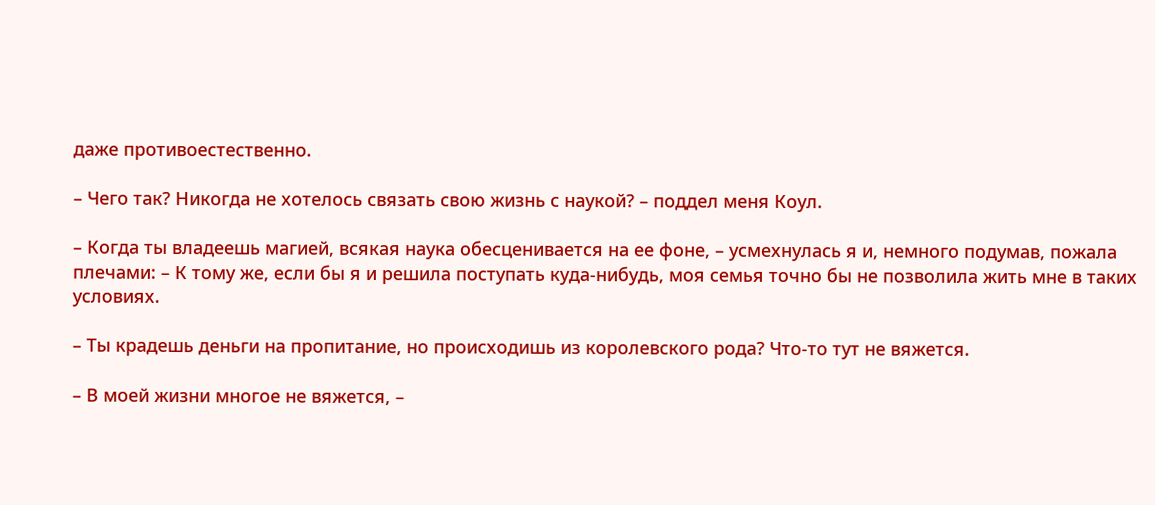даже противоестественно.

– Чего так? Никогда не хотелось связать свою жизнь с наукой? – поддел меня Коул.

– Когда ты владеешь магией, всякая наука обесценивается на ее фоне, – усмехнулась я и, немного подумав, пожала плечами: – К тому же, если бы я и решила поступать куда-нибудь, моя семья точно бы не позволила жить мне в таких условиях.

– Ты крадешь деньги на пропитание, но происходишь из королевского рода? Что-то тут не вяжется.

– В моей жизни многое не вяжется, –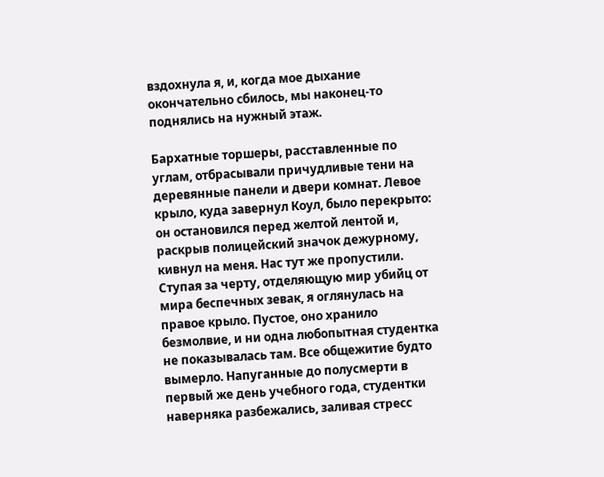вздохнула я, и, когда мое дыхание окончательно сбилось, мы наконец-то поднялись на нужный этаж.

Бархатные торшеры, расставленные по углам, отбрасывали причудливые тени на деревянные панели и двери комнат. Левое крыло, куда завернул Коул, было перекрыто: он остановился перед желтой лентой и, раскрыв полицейский значок дежурному, кивнул на меня. Нас тут же пропустили. Ступая за черту, отделяющую мир убийц от мира беспечных зевак, я оглянулась на правое крыло. Пустое, оно хранило безмолвие, и ни одна любопытная студентка не показывалась там. Все общежитие будто вымерло. Напуганные до полусмерти в первый же день учебного года, студентки наверняка разбежались, заливая стресс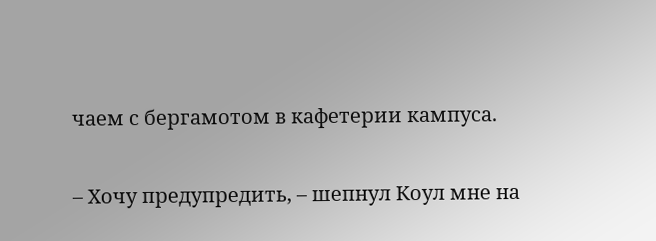чаем с бергамотом в кафетерии кампуса.

– Хочу предупредить, – шепнул Коул мне на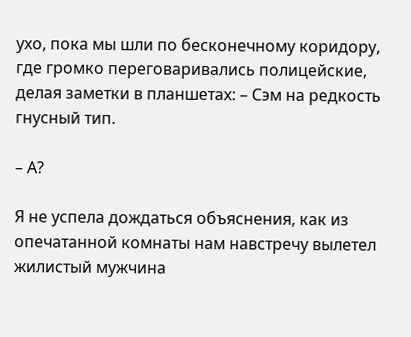ухо, пока мы шли по бесконечному коридору, где громко переговаривались полицейские, делая заметки в планшетах: – Сэм на редкость гнусный тип.

– А?

Я не успела дождаться объяснения, как из опечатанной комнаты нам навстречу вылетел жилистый мужчина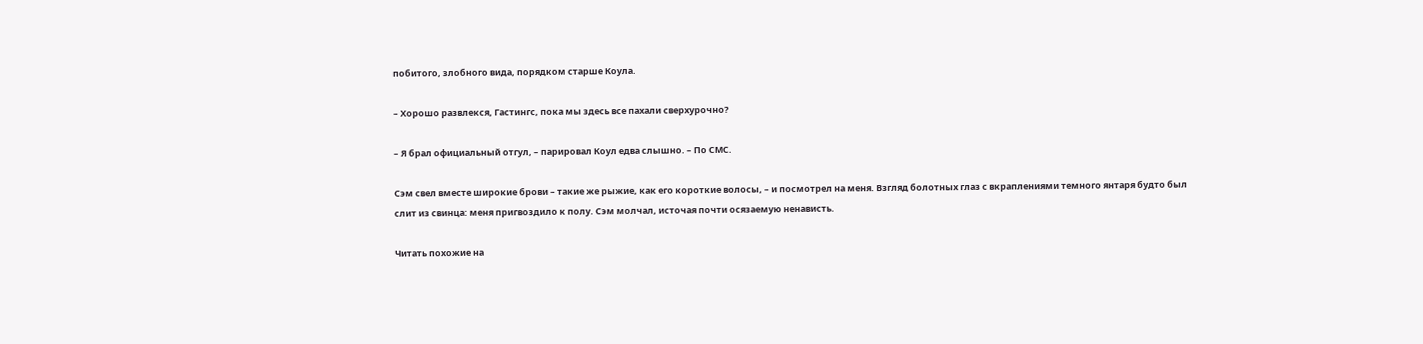побитого, злобного вида, порядком старше Коула.

– Хорошо развлекся, Гастингс, пока мы здесь все пахали сверхурочно?

– Я брал официальный отгул, – парировал Коул едва слышно. – По СМС.

Сэм свел вместе широкие брови – такие же рыжие, как его короткие волосы, – и посмотрел на меня. Взгляд болотных глаз с вкраплениями темного янтаря будто был слит из свинца: меня пригвоздило к полу. Сэм молчал, источая почти осязаемую ненависть.

Читать похожие на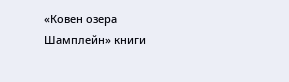«Ковен озера Шамплейн» книги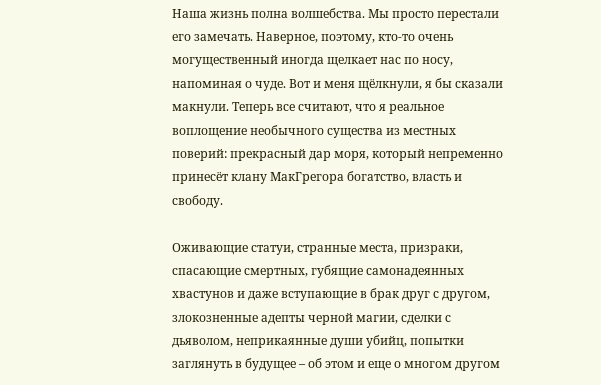Наша жизнь полна волшебства. Мы просто перестали его замечать. Наверное, поэтому, кто-то очень могущественный иногда щелкает нас по носу, напоминая о чуде. Вот и меня щёлкнули, я бы сказали макнули. Теперь все считают, что я реальное воплощение необычного существа из местных поверий: прекрасный дар моря, который непременно принесёт клану МакГрегора богатство, власть и свободу.

Оживающие статуи, странные места, призраки, спасающие смертных, губящие самонадеянных хвастунов и даже вступающие в брак друг с другом, злокозненные адепты черной магии, сделки с дьяволом, неприкаянные души убийц, попытки заглянуть в будущее – об этом и еще о многом другом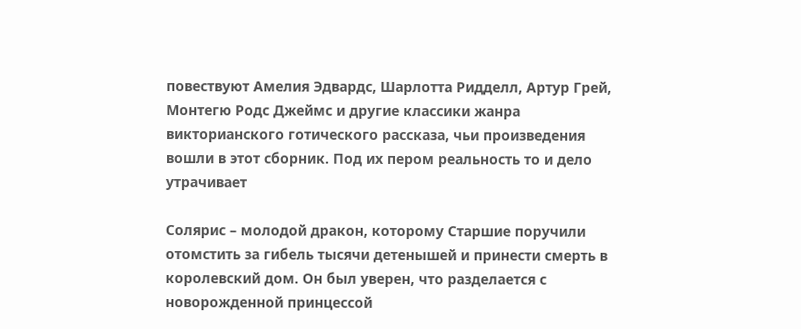повествуют Амелия Эдвардс, Шарлотта Ридделл, Артур Грей, Монтегю Родс Джеймс и другие классики жанра викторианского готического рассказа, чьи произведения вошли в этот сборник. Под их пером реальность то и дело утрачивает

Солярис – молодой дракон, которому Старшие поручили отомстить за гибель тысячи детенышей и принести смерть в королевский дом. Он был уверен, что разделается с новорожденной принцессой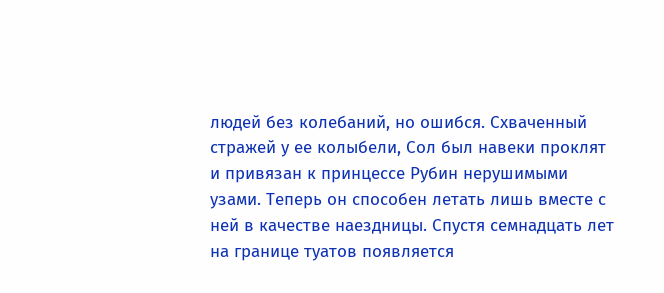людей без колебаний, но ошибся. Схваченный стражей у ее колыбели, Сол был навеки проклят и привязан к принцессе Рубин нерушимыми узами. Теперь он способен летать лишь вместе с ней в качестве наездницы. Спустя семнадцать лет на границе туатов появляется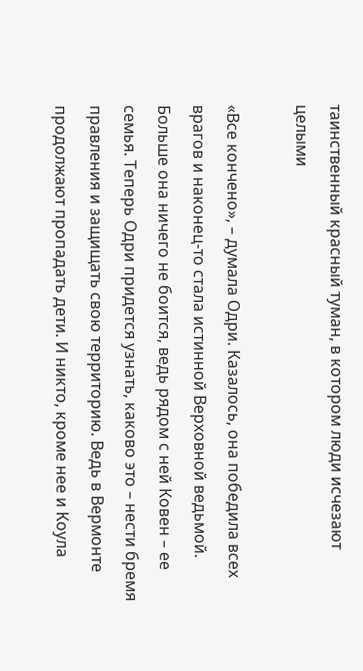таинственный красный туман, в котором люди исчезают целыми

«Все кончено», – думала Одри. Казалось, она победила всех врагов и наконец-то стала истинной Верховной ведьмой. Больше она ничего не боится, ведь рядом с ней Ковен – ее семья. Теперь Одри придется узнать, каково это – нести бремя правления и защищать свою территорию. Ведь в Вермонте продолжают пропадать дети. И никто, кроме нее и Коула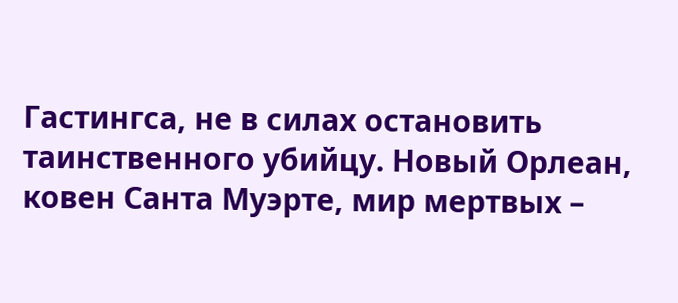Гастингса, не в силах остановить таинственного убийцу. Новый Орлеан, ковен Санта Муэрте, мир мертвых –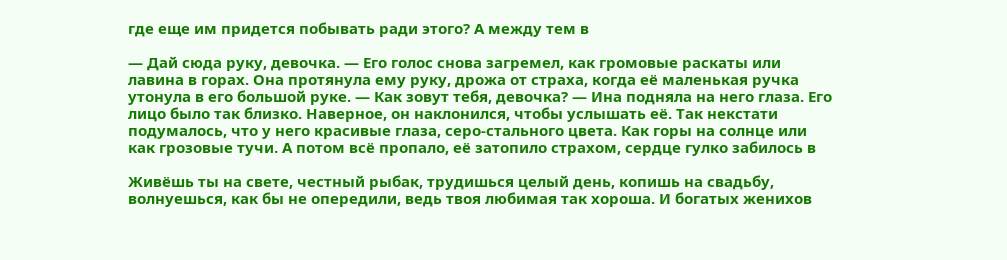где еще им придется побывать ради этого? А между тем в

— Дай сюда руку, девочка. — Его голос снова загремел, как громовые раскаты или лавина в горах. Она протянула ему руку, дрожа от страха, когда её маленькая ручка утонула в его большой руке. — Как зовут тебя, девочка? — Ина подняла на него глаза. Его лицо было так близко. Наверное, он наклонился, чтобы услышать её. Так некстати подумалось, что у него красивые глаза, серо-стального цвета. Как горы на солнце или как грозовые тучи. А потом всё пропало, её затопило страхом, сердце гулко забилось в

Живёшь ты на свете, честный рыбак, трудишься целый день, копишь на свадьбу, волнуешься, как бы не опередили, ведь твоя любимая так хороша. И богатых женихов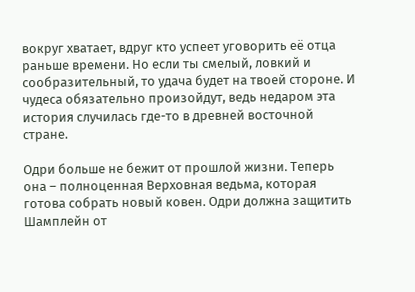вокруг хватает, вдруг кто успеет уговорить её отца раньше времени. Но если ты смелый, ловкий и сообразительный, то удача будет на твоей стороне. И чудеса обязательно произойдут, ведь недаром эта история случилась где-то в древней восточной стране.

Одри больше не бежит от прошлой жизни. Теперь она – полноценная Верховная ведьма, которая готова собрать новый ковен. Одри должна защитить Шамплейн от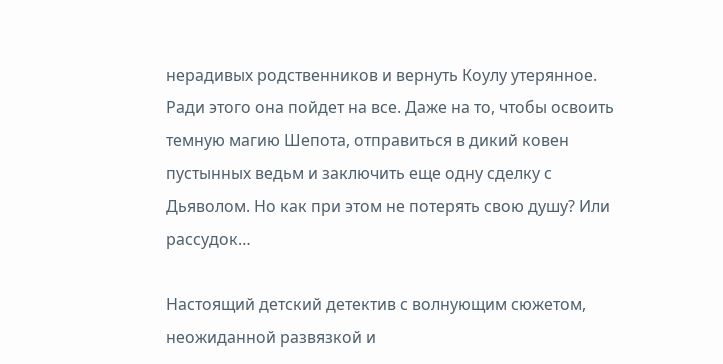нерадивых родственников и вернуть Коулу утерянное. Ради этого она пойдет на все. Даже на то, чтобы освоить темную магию Шепота, отправиться в дикий ковен пустынных ведьм и заключить еще одну сделку с Дьяволом. Но как при этом не потерять свою душу? Или рассудок…

Настоящий детский детектив с волнующим сюжетом, неожиданной развязкой и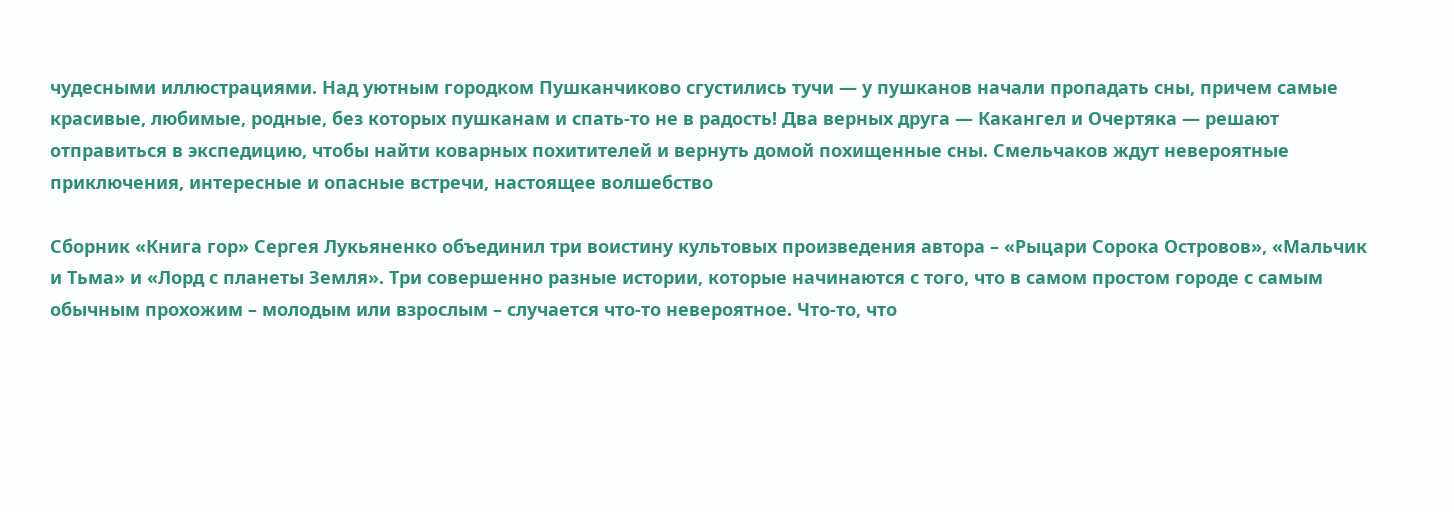чудесными иллюстрациями. Над уютным городком Пушканчиково сгустились тучи — у пушканов начали пропадать сны, причем самые красивые, любимые, родные, без которых пушканам и спать-то не в радость! Два верных друга — Какангел и Очертяка — решают отправиться в экспедицию, чтобы найти коварных похитителей и вернуть домой похищенные сны. Смельчаков ждут невероятные приключения, интересные и опасные встречи, настоящее волшебство

Сборник «Книга гор» Сергея Лукьяненко объединил три воистину культовых произведения автора – «Рыцари Сорока Островов», «Мальчик и Тьма» и «Лорд с планеты Земля». Три совершенно разные истории, которые начинаются с того, что в самом простом городе с самым обычным прохожим – молодым или взрослым – случается что-то невероятное. Что-то, что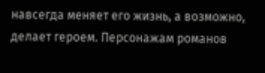навсегда меняет его жизнь, а возможно, делает героем. Персонажам романов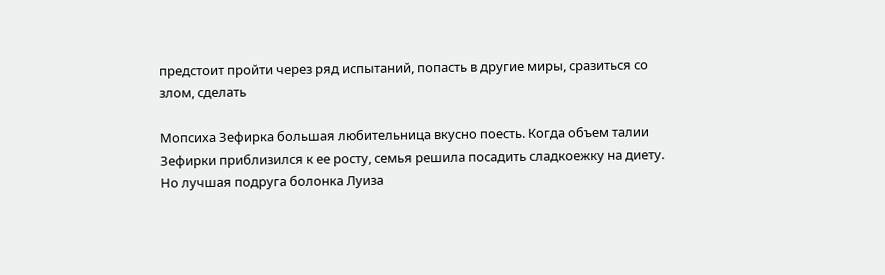предстоит пройти через ряд испытаний, попасть в другие миры, сразиться со злом, сделать

Мопсиха Зефирка большая любительница вкусно поесть. Когда объем талии Зефирки приблизился к ее росту, семья решила посадить сладкоежку на диету. Но лучшая подруга болонка Луиза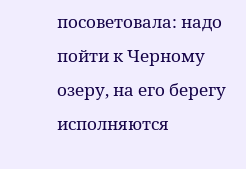посоветовала: надо пойти к Черному озеру, на его берегу исполняются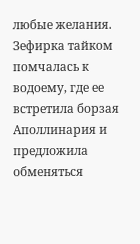любые желания. Зефирка тайком помчалась к водоему, где ее встретила борзая Аполлинария и предложила обменяться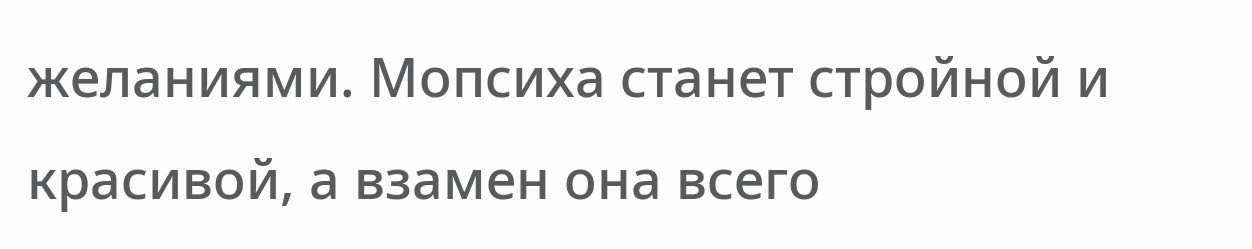желаниями. Мопсиха станет стройной и красивой, а взамен она всего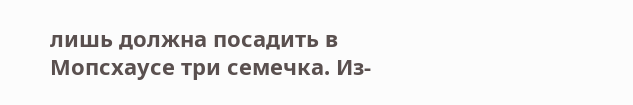лишь должна посадить в Мопсхаусе три семечка. Из-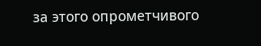за этого опрометчивого